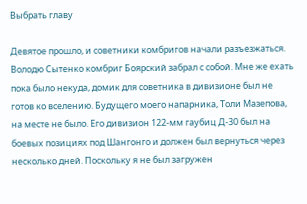Выбрать главу

Девятое прошло, и советники комбригов начали разъезжаться. Володю Сытенко комбриг Боярский забрал с собой. Мне же ехать пока было некуда, домик для советника в дивизионе был не готов ко вселению. Будущего моего напарника, Толи Мазепова, на месте не было. Его дивизион 122-мм гаубиц Д-30 был на боевых позициях под Шангонго и должен был вернуться через несколько дней. Поскольку я не был загружен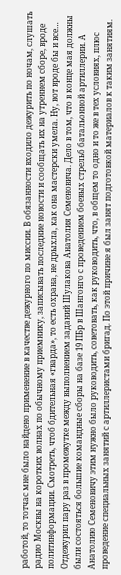работой, то тотчас мне было найдено применение в качестве дежурного по миссии. В обязанности входило дежурить по ночам, слушать радио Москвы на коротких волнах по обычному приемнику, записывать последние новости и сообщать их на утреннем сборе, вроде политинформации. Смотреть, чтоб бдительная «гварда», то есть охрана, не дрыхла, как она мастерски умела. Ну, вот вроде бы и все… Отдежурил пару раз в промежутке между выполнением заданий Шулакова Анатолия Семеновича. Дело в том, что в конце мая должны были состояться большие командные сборы на базе 19 ПБр в Шангонго с проведением боевых стрельб батальонной артиллерии. А Анатолию Семеновичу этим нужно было руководить, советовать, как руководить, что, в общем то одно и то же в тех условиях, плюс проведение специальных занятий с артиллеристами бригад. По этой причине я был занят подготовкой материалов к таким занятиям.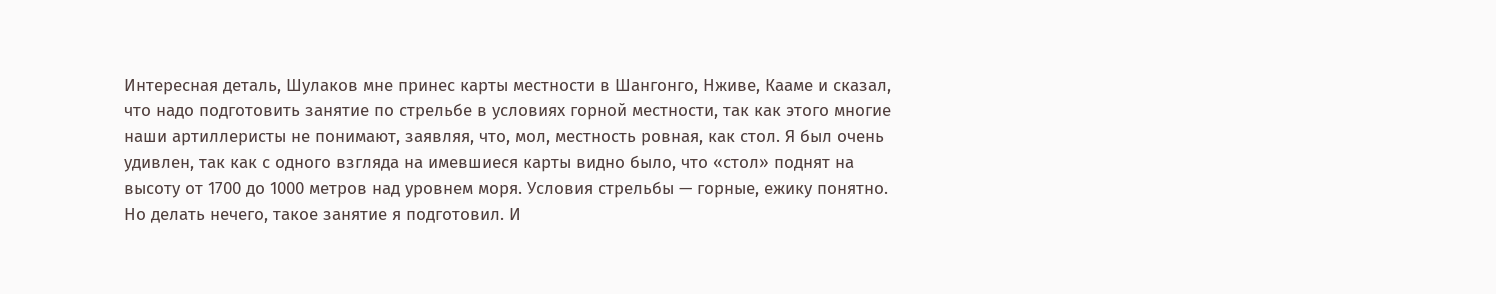Интересная деталь, Шулаков мне принес карты местности в Шангонго, Нживе, Кааме и сказал, что надо подготовить занятие по стрельбе в условиях горной местности, так как этого многие наши артиллеристы не понимают, заявляя, что, мол, местность ровная, как стол. Я был очень удивлен, так как с одного взгляда на имевшиеся карты видно было, что «стол» поднят на высоту от 1700 до 1000 метров над уровнем моря. Условия стрельбы — горные, ежику понятно. Но делать нечего, такое занятие я подготовил. И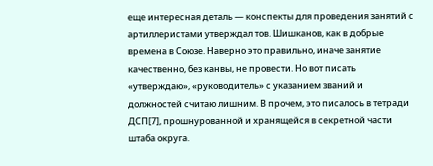еще интересная деталь — конспекты для проведения занятий с артиллеристами утверждал тов. Шишканов, как в добрые времена в Союзе. Наверно это правильно, иначе занятие качественно, без канвы, не провести. Но вот писать «утверждаю», «руководитель» с указанием званий и должностей считаю лишним. В прочем, это писалось в тетради ДСП[7], прошнурованной и хранящейся в секретной части штаба округа.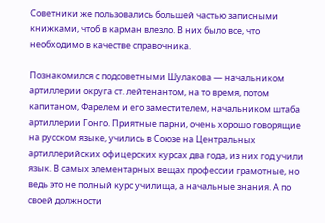Советники же пользовались большей частью записными книжками, чтоб в карман влезло. В них было все, что необходимо в качестве справочника.

Познакомился с подсоветными Шулакова — начальником артиллерии округа ст. лейтенантом, на то время, потом капитаном, Фарелем и его заместителем, начальником штаба артиллерии Гонго. Приятные парни, очень хорошо говорящие на русском языке, учились в Союзе на Центральных артиллерийских офицерских курсах два года, из них год учили язык. В самых элементарных вещах профессии грамотные, но ведь это не полный курс училища, а начальные знания. А по своей должности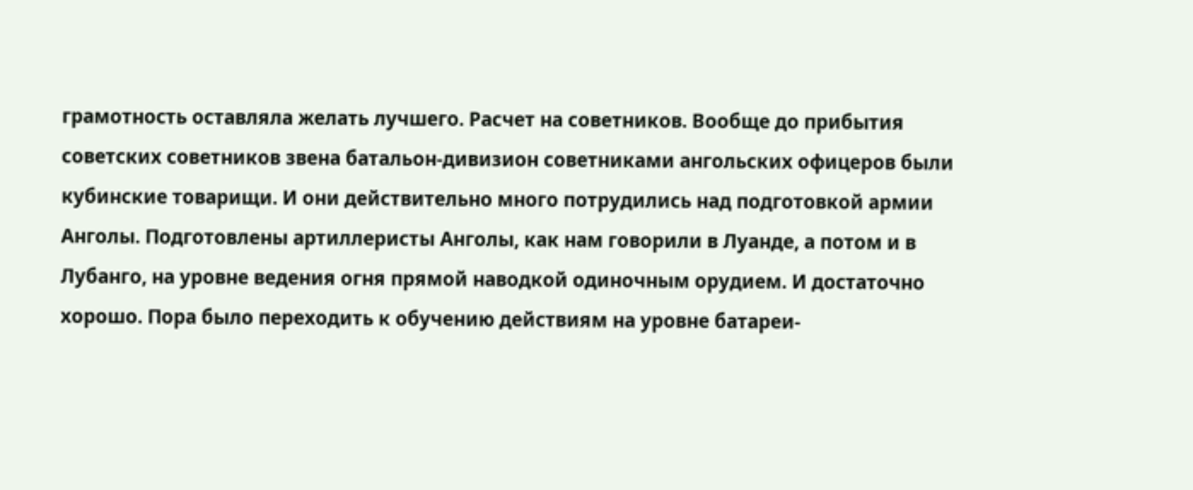грамотность оставляла желать лучшего. Расчет на советников. Вообще до прибытия советских советников звена батальон-дивизион советниками ангольских офицеров были кубинские товарищи. И они действительно много потрудились над подготовкой армии Анголы. Подготовлены артиллеристы Анголы, как нам говорили в Луанде, а потом и в Лубанго, на уровне ведения огня прямой наводкой одиночным орудием. И достаточно хорошо. Пора было переходить к обучению действиям на уровне батареи-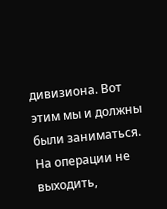дивизиона. Вот этим мы и должны были заниматься. На операции не выходить,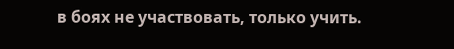в боях не участвовать, только учить.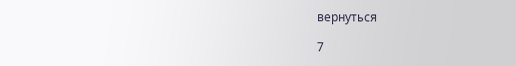вернуться

7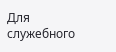Для служебного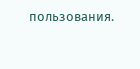пользования.